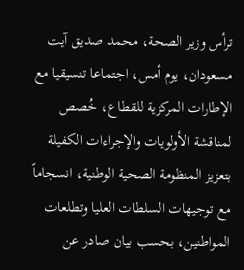ترأس وزير الصحة، محمد صديق آيت مسعودان، يوم أمس، اجتماعا تنسيقيا مع الإطارات المركزية للقطاع، خُصص لمناقشة الأولويات والإجراءات الكفيلة بتعزيز المنظومة الصحية الوطنية، انسجاماً مع توجيهات السلطات العليا وتطلعات المواطنين، بحسب بيان صادر عن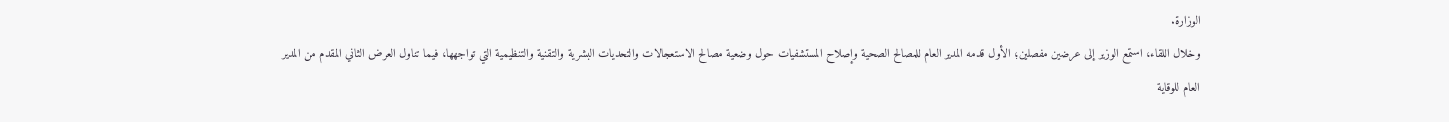الوزارة.
وخلال اللقاء، استمع الوزير إلى عرضين مفصلين؛ الأول قدمه المدير العام للمصالح الصحية وإصلاح المستشفيات حول وضعية مصالح الاستعجالات والتحديات البشرية والتقنية والتنظيمية التي تواجهها، فيما تناول العرض الثاني المقدم من المدير العام للوقاية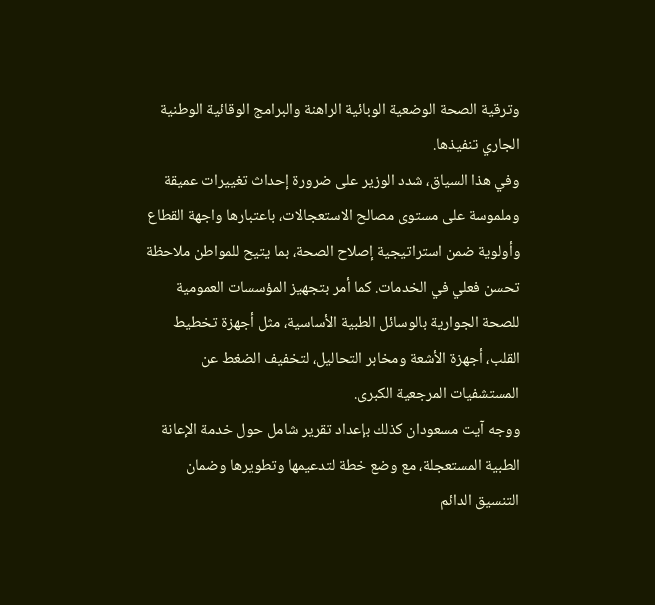وترقية الصحة الوضعية الوبائية الراهنة والبرامج الوقائية الوطنية الجاري تنفيذها.
وفي هذا السياق، شدد الوزير على ضرورة إحداث تغييرات عميقة وملموسة على مستوى مصالح الاستعجالات، باعتبارها واجهة القطاع وأولوية ضمن استراتيجية إصلاح الصحة، بما يتيح للمواطن ملاحظة تحسن فعلي في الخدمات. كما أمر بتجهيز المؤسسات العمومية للصحة الجوارية بالوسائل الطبية الأساسية، مثل أجهزة تخطيط القلب، أجهزة الأشعة ومخابر التحاليل، لتخفيف الضغط عن المستشفيات المرجعية الكبرى.
ووجه آيت مسعودان كذلك بإعداد تقرير شامل حول خدمة الإعانة الطبية المستعجلة، مع وضع خطة لتدعيمها وتطويرها وضمان التنسيق الدائم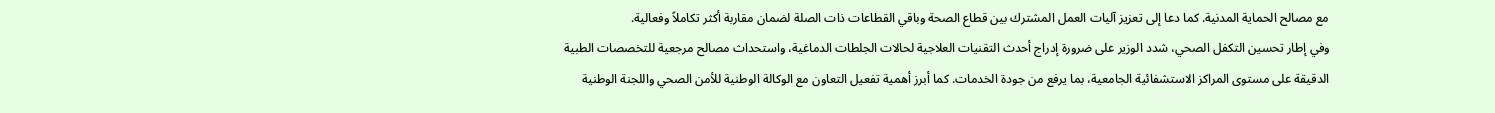مع مصالح الحماية المدنية. كما دعا إلى تعزيز آليات العمل المشترك بين قطاع الصحة وباقي القطاعات ذات الصلة لضمان مقاربة أكثر تكاملاً وفعالية.
وفي إطار تحسين التكفل الصحي، شدد الوزير على ضرورة إدراج أحدث التقنيات العلاجية لحالات الجلطات الدماغية، واستحداث مصالح مرجعية للتخصصات الطبية الدقيقة على مستوى المراكز الاستشفائية الجامعية، بما يرفع من جودة الخدمات. كما أبرز أهمية تفعيل التعاون مع الوكالة الوطنية للأمن الصحي واللجنة الوطنية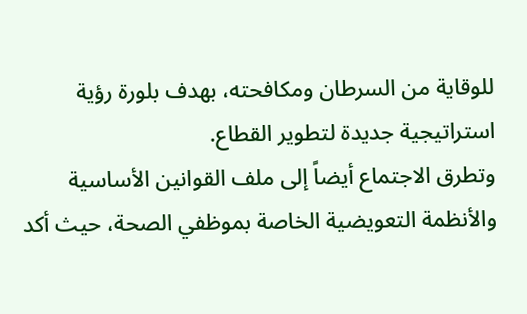للوقاية من السرطان ومكافحته، بهدف بلورة رؤية استراتيجية جديدة لتطوير القطاع.
وتطرق الاجتماع أيضاً إلى ملف القوانين الأساسية والأنظمة التعويضية الخاصة بموظفي الصحة، حيث أكد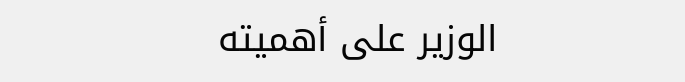الوزير على أهميته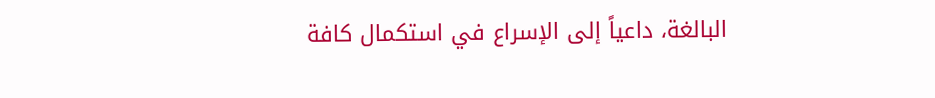البالغة، داعياً إلى الإسراع في استكمال كافة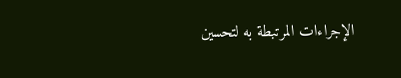الإجراءات المرتبطة به لتحسين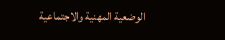الوضعية المهنية والاجتماعية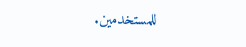للمستخدمين.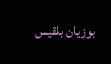بوزيان بلقيس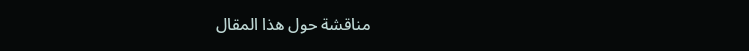مناقشة حول هذا المقال